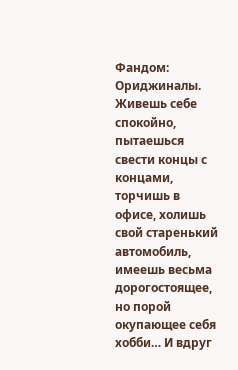Фандом: Ориджиналы. Живешь себе спокойно, пытаешься свести концы с концами, торчишь в офисе, холишь свой старенький автомобиль, имеешь весьма дорогостоящее, но порой окупающее себя хобби… И вдруг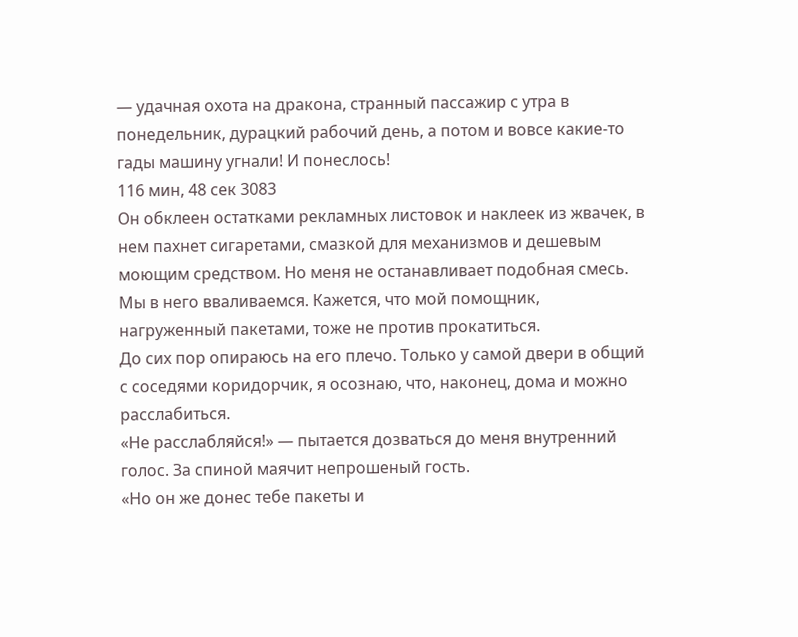— удачная охота на дракона, странный пассажир с утра в понедельник, дурацкий рабочий день, а потом и вовсе какие-то гады машину угнали! И понеслось!
116 мин, 48 сек 3083
Он обклеен остатками рекламных листовок и наклеек из жвачек, в нем пахнет сигаретами, смазкой для механизмов и дешевым моющим средством. Но меня не останавливает подобная смесь. Мы в него вваливаемся. Кажется, что мой помощник, нагруженный пакетами, тоже не против прокатиться.
До сих пор опираюсь на его плечо. Только у самой двери в общий с соседями коридорчик, я осознаю, что, наконец, дома и можно расслабиться.
«Не расслабляйся!» — пытается дозваться до меня внутренний голос. За спиной маячит непрошеный гость.
«Но он же донес тебе пакеты и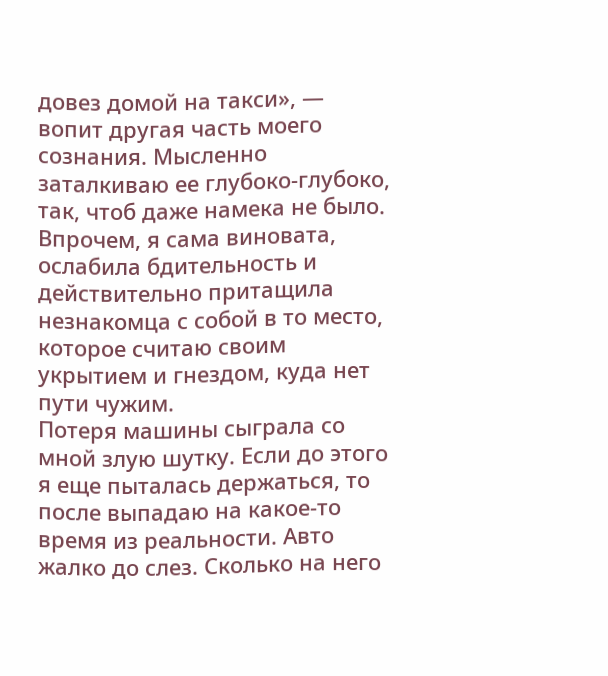довез домой на такси», — вопит другая часть моего сознания. Мысленно заталкиваю ее глубоко-глубоко, так, чтоб даже намека не было. Впрочем, я сама виновата, ослабила бдительность и действительно притащила незнакомца с собой в то место, которое считаю своим укрытием и гнездом, куда нет пути чужим.
Потеря машины сыграла со мной злую шутку. Если до этого я еще пыталась держаться, то после выпадаю на какое-то время из реальности. Авто жалко до слез. Сколько на него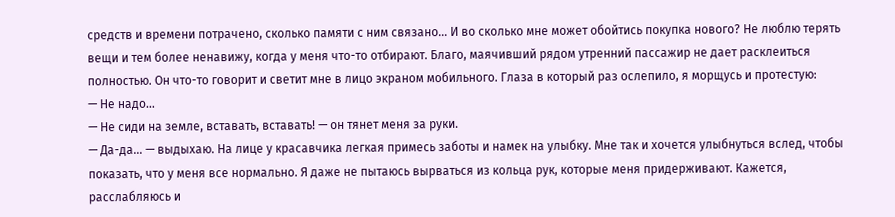средств и времени потрачено, сколько памяти с ним связано… И во сколько мне может обойтись покупка нового? Не люблю терять вещи и тем более ненавижу, когда у меня что-то отбирают. Благо, маячивший рядом утренний пассажир не дает расклеиться полностью. Он что-то говорит и светит мне в лицо экраном мобильного. Глаза в который раз ослепило, я морщусь и протестую:
— Не надо…
— Не сиди на земле, вставать, вставать! — он тянет меня за руки.
— Да-да… — выдыхаю. На лице у красавчика легкая примесь заботы и намек на улыбку. Мне так и хочется улыбнуться вслед, чтобы показать, что у меня все нормально. Я даже не пытаюсь вырваться из кольца рук, которые меня придерживают. Кажется, расслабляюсь и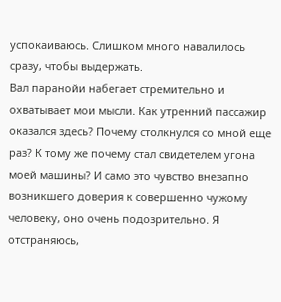успокаиваюсь. Слишком много навалилось сразу, чтобы выдержать.
Вал паранойи набегает стремительно и охватывает мои мысли. Как утренний пассажир оказался здесь? Почему столкнулся со мной еще раз? К тому же почему стал свидетелем угона моей машины? И само это чувство внезапно возникшего доверия к совершенно чужому человеку, оно очень подозрительно. Я отстраняюсь,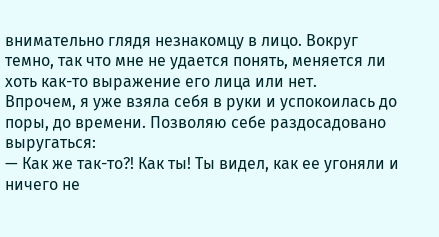внимательно глядя незнакомцу в лицо. Вокруг темно, так что мне не удается понять, меняется ли хоть как-то выражение его лица или нет.
Впрочем, я уже взяла себя в руки и успокоилась до поры, до времени. Позволяю себе раздосадовано выругаться:
— Как же так-то?! Как ты! Ты видел, как ее угоняли и ничего не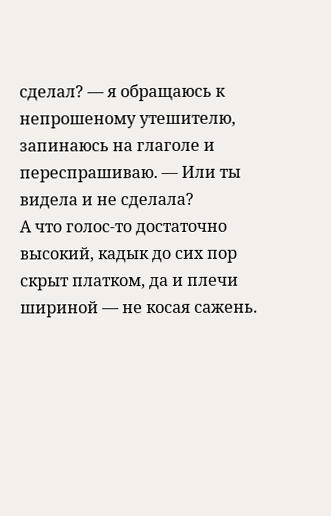сделал? — я обращаюсь к непрошеному утешителю, запинаюсь на глаголе и переспрашиваю. — Или ты видела и не сделала?
А что голос-то достаточно высокий, кадык до сих пор скрыт платком, да и плечи шириной — не косая сажень.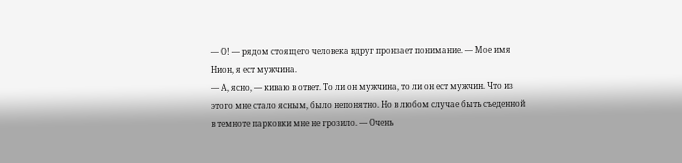— О! — рядом стоящего человека вдруг пронзает понимание. — Мое имя Нион, я ест мужчина.
— А, ясно, — киваю в ответ. То ли он мужчина, то ли он ест мужчин. Что из этого мне стало ясным, было непонятно. Но в любом случае быть съеденной в темноте парковки мне не грозило. — Очень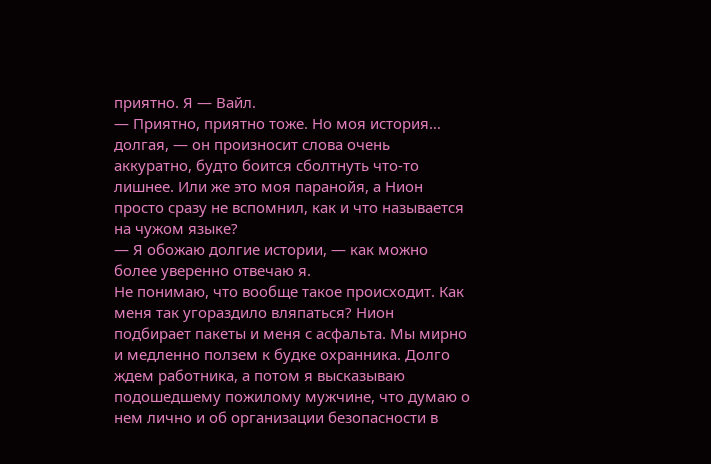приятно. Я — Вайл.
— Приятно, приятно тоже. Но моя история… долгая, — он произносит слова очень аккуратно, будто боится сболтнуть что-то лишнее. Или же это моя паранойя, а Нион просто сразу не вспомнил, как и что называется на чужом языке?
— Я обожаю долгие истории, — как можно более уверенно отвечаю я.
Не понимаю, что вообще такое происходит. Как меня так угораздило вляпаться? Нион подбирает пакеты и меня с асфальта. Мы мирно и медленно ползем к будке охранника. Долго ждем работника, а потом я высказываю подошедшему пожилому мужчине, что думаю о нем лично и об организации безопасности в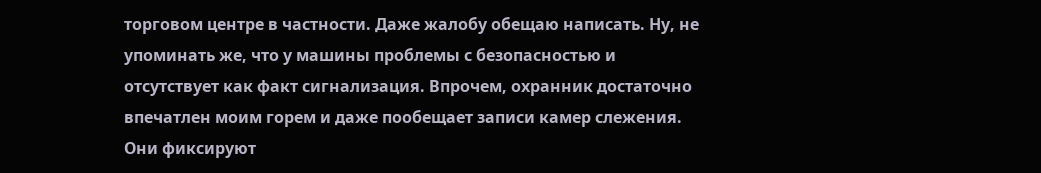торговом центре в частности. Даже жалобу обещаю написать. Ну, не упоминать же, что у машины проблемы с безопасностью и отсутствует как факт сигнализация. Впрочем, охранник достаточно впечатлен моим горем и даже пообещает записи камер слежения. Они фиксируют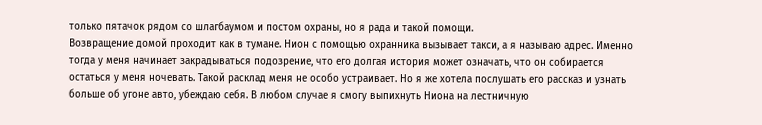только пятачок рядом со шлагбаумом и постом охраны, но я рада и такой помощи.
Возвращение домой проходит как в тумане. Нион с помощью охранника вызывает такси, а я называю адрес. Именно тогда у меня начинает закрадываться подозрение, что его долгая история может означать, что он собирается остаться у меня ночевать. Такой расклад меня не особо устраивает. Но я же хотела послушать его рассказ и узнать больше об угоне авто, убеждаю себя. В любом случае я смогу выпихнуть Ниона на лестничную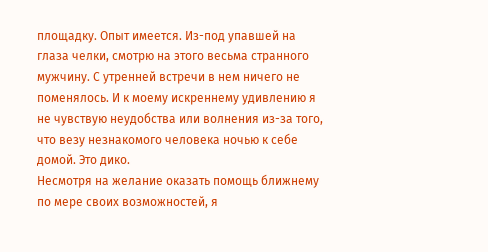площадку. Опыт имеется. Из-под упавшей на глаза челки, смотрю на этого весьма странного мужчину. С утренней встречи в нем ничего не поменялось. И к моему искреннему удивлению я не чувствую неудобства или волнения из-за того, что везу незнакомого человека ночью к себе домой. Это дико.
Несмотря на желание оказать помощь ближнему по мере своих возможностей, я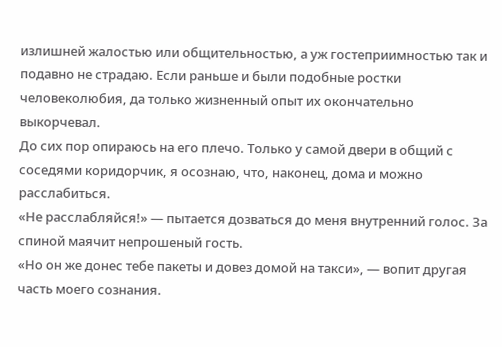излишней жалостью или общительностью, а уж гостеприимностью так и подавно не страдаю. Если раньше и были подобные ростки человеколюбия, да только жизненный опыт их окончательно выкорчевал.
До сих пор опираюсь на его плечо. Только у самой двери в общий с соседями коридорчик, я осознаю, что, наконец, дома и можно расслабиться.
«Не расслабляйся!» — пытается дозваться до меня внутренний голос. За спиной маячит непрошеный гость.
«Но он же донес тебе пакеты и довез домой на такси», — вопит другая часть моего сознания.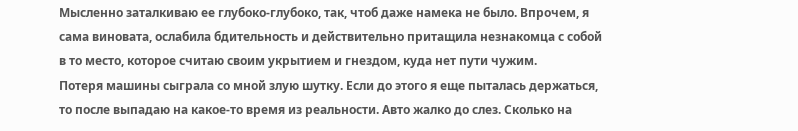Мысленно заталкиваю ее глубоко-глубоко, так, чтоб даже намека не было. Впрочем, я сама виновата, ослабила бдительность и действительно притащила незнакомца с собой в то место, которое считаю своим укрытием и гнездом, куда нет пути чужим.
Потеря машины сыграла со мной злую шутку. Если до этого я еще пыталась держаться, то после выпадаю на какое-то время из реальности. Авто жалко до слез. Сколько на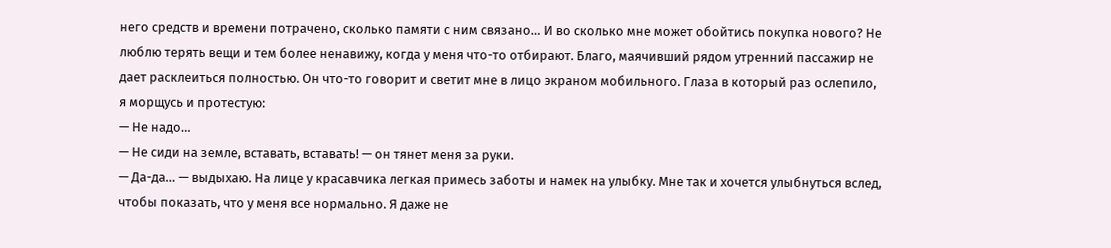него средств и времени потрачено, сколько памяти с ним связано… И во сколько мне может обойтись покупка нового? Не люблю терять вещи и тем более ненавижу, когда у меня что-то отбирают. Благо, маячивший рядом утренний пассажир не дает расклеиться полностью. Он что-то говорит и светит мне в лицо экраном мобильного. Глаза в который раз ослепило, я морщусь и протестую:
— Не надо…
— Не сиди на земле, вставать, вставать! — он тянет меня за руки.
— Да-да… — выдыхаю. На лице у красавчика легкая примесь заботы и намек на улыбку. Мне так и хочется улыбнуться вслед, чтобы показать, что у меня все нормально. Я даже не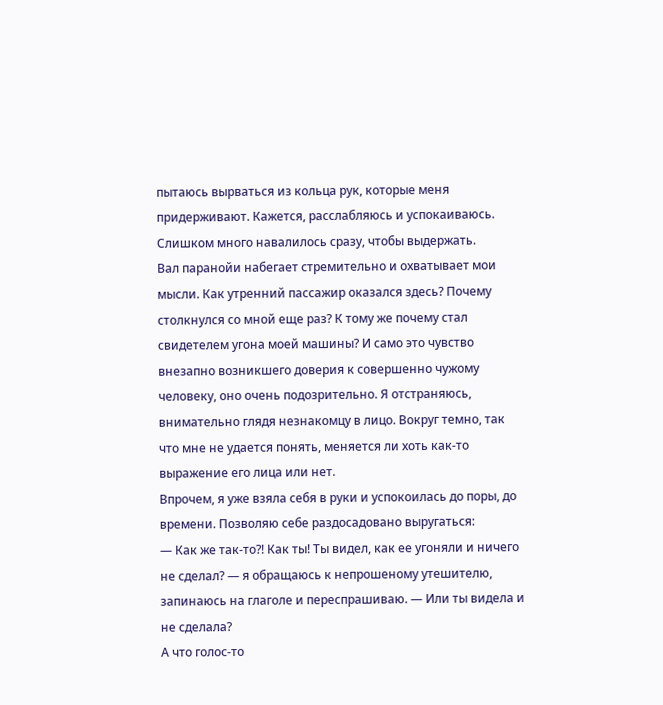пытаюсь вырваться из кольца рук, которые меня придерживают. Кажется, расслабляюсь и успокаиваюсь. Слишком много навалилось сразу, чтобы выдержать.
Вал паранойи набегает стремительно и охватывает мои мысли. Как утренний пассажир оказался здесь? Почему столкнулся со мной еще раз? К тому же почему стал свидетелем угона моей машины? И само это чувство внезапно возникшего доверия к совершенно чужому человеку, оно очень подозрительно. Я отстраняюсь, внимательно глядя незнакомцу в лицо. Вокруг темно, так что мне не удается понять, меняется ли хоть как-то выражение его лица или нет.
Впрочем, я уже взяла себя в руки и успокоилась до поры, до времени. Позволяю себе раздосадовано выругаться:
— Как же так-то?! Как ты! Ты видел, как ее угоняли и ничего не сделал? — я обращаюсь к непрошеному утешителю, запинаюсь на глаголе и переспрашиваю. — Или ты видела и не сделала?
А что голос-то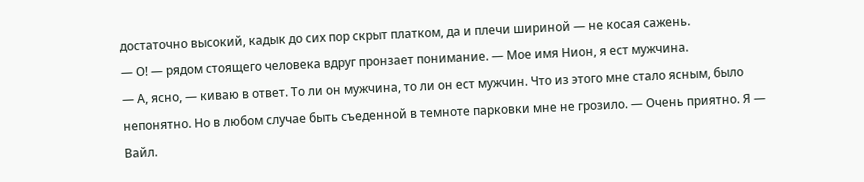достаточно высокий, кадык до сих пор скрыт платком, да и плечи шириной — не косая сажень.
— О! — рядом стоящего человека вдруг пронзает понимание. — Мое имя Нион, я ест мужчина.
— А, ясно, — киваю в ответ. То ли он мужчина, то ли он ест мужчин. Что из этого мне стало ясным, было непонятно. Но в любом случае быть съеденной в темноте парковки мне не грозило. — Очень приятно. Я — Вайл.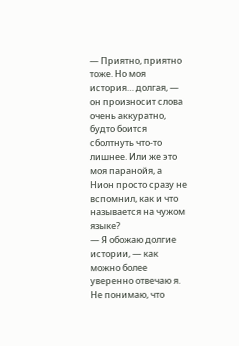— Приятно, приятно тоже. Но моя история… долгая, — он произносит слова очень аккуратно, будто боится сболтнуть что-то лишнее. Или же это моя паранойя, а Нион просто сразу не вспомнил, как и что называется на чужом языке?
— Я обожаю долгие истории, — как можно более уверенно отвечаю я.
Не понимаю, что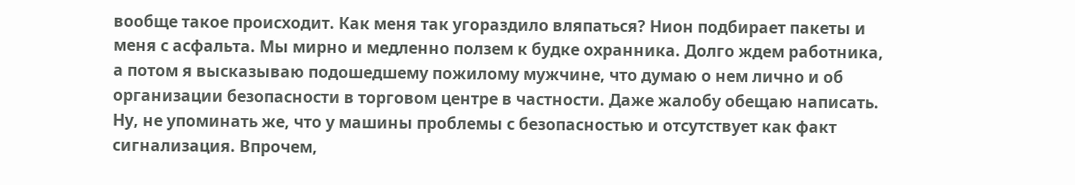вообще такое происходит. Как меня так угораздило вляпаться? Нион подбирает пакеты и меня с асфальта. Мы мирно и медленно ползем к будке охранника. Долго ждем работника, а потом я высказываю подошедшему пожилому мужчине, что думаю о нем лично и об организации безопасности в торговом центре в частности. Даже жалобу обещаю написать. Ну, не упоминать же, что у машины проблемы с безопасностью и отсутствует как факт сигнализация. Впрочем,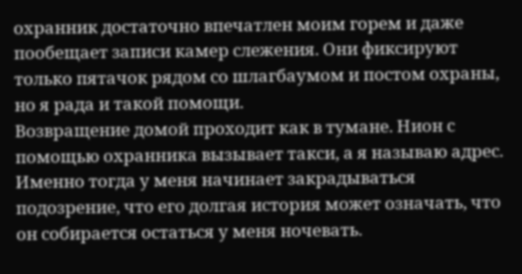охранник достаточно впечатлен моим горем и даже пообещает записи камер слежения. Они фиксируют только пятачок рядом со шлагбаумом и постом охраны, но я рада и такой помощи.
Возвращение домой проходит как в тумане. Нион с помощью охранника вызывает такси, а я называю адрес. Именно тогда у меня начинает закрадываться подозрение, что его долгая история может означать, что он собирается остаться у меня ночевать.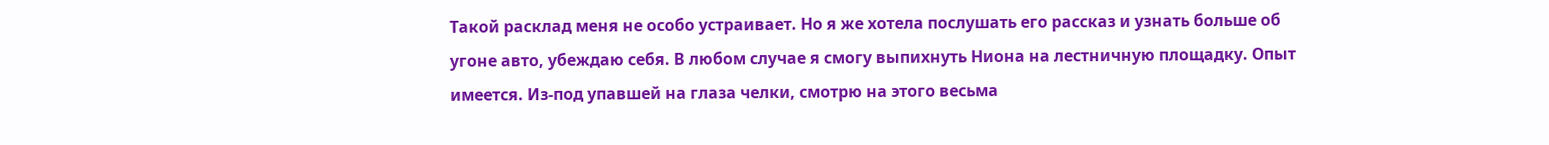Такой расклад меня не особо устраивает. Но я же хотела послушать его рассказ и узнать больше об угоне авто, убеждаю себя. В любом случае я смогу выпихнуть Ниона на лестничную площадку. Опыт имеется. Из-под упавшей на глаза челки, смотрю на этого весьма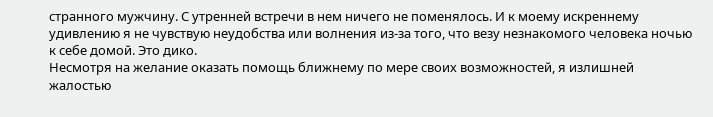странного мужчину. С утренней встречи в нем ничего не поменялось. И к моему искреннему удивлению я не чувствую неудобства или волнения из-за того, что везу незнакомого человека ночью к себе домой. Это дико.
Несмотря на желание оказать помощь ближнему по мере своих возможностей, я излишней жалостью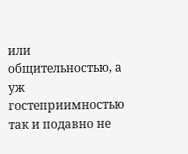или общительностью, а уж гостеприимностью так и подавно не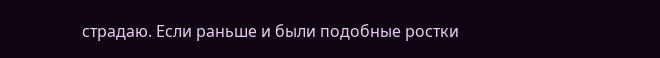страдаю. Если раньше и были подобные ростки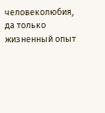человеколюбия, да только жизненный опыт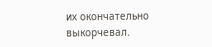их окончательно выкорчевал.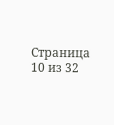Страница 10 из 32